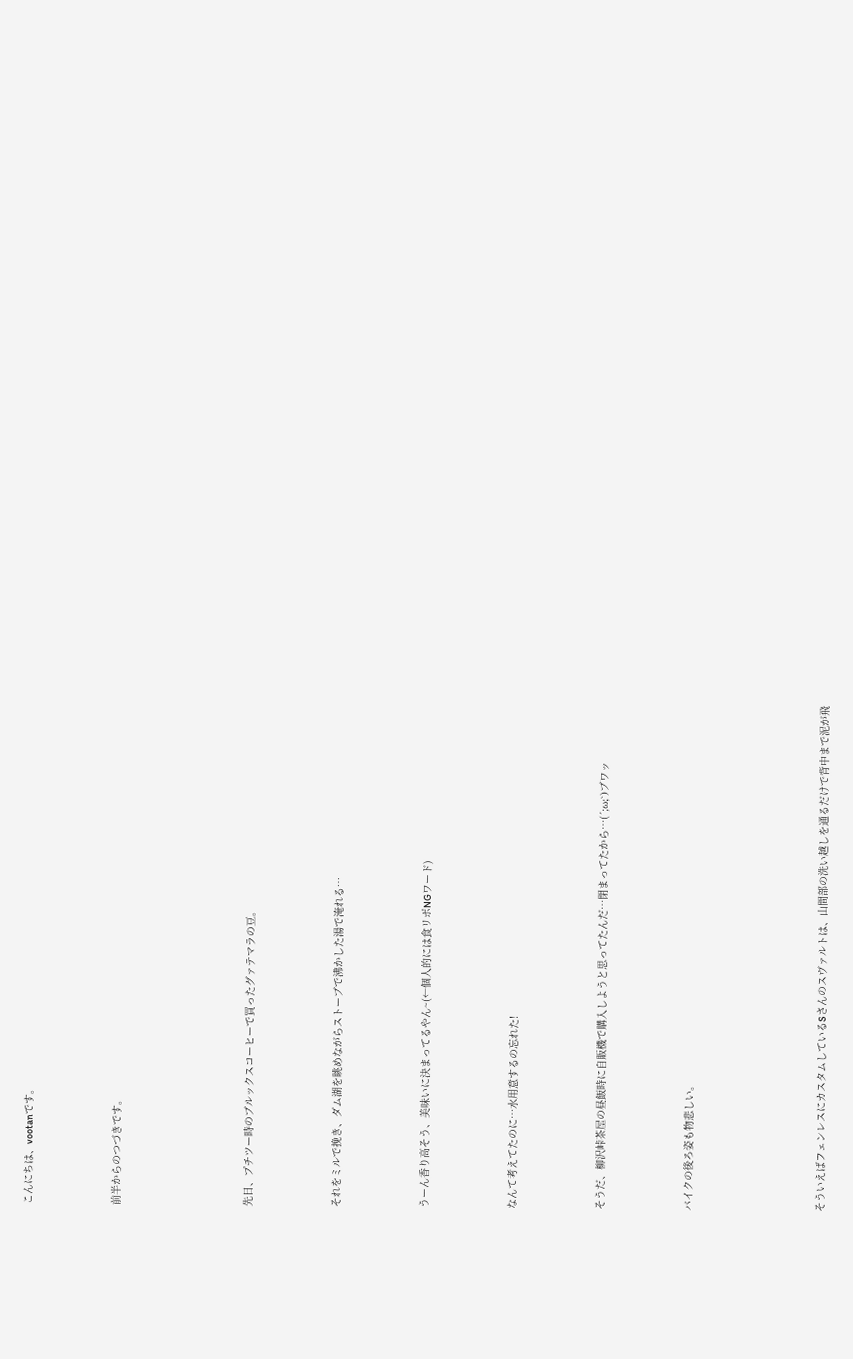こんにちは、vootanです。



前半からのつづきです。





先日、プチツー時のブルックスコーヒーで買ったグァテマラの豆。



それをミルで挽き、ダム湖を眺めながらストーブで沸かした湯で淹れる…



うーん香り高そう、美味いに決まってるやん~(←個人的には食リポNGワード)



なんて考えてたのに…水用意するの忘れた!



そうだ、柳沢峠茶屋の昼飯時に自販機で購入しようと思ってたんだ…閉まってたから…(´;ω;`)ブワッ



バイクの後ろ姿も物悲しい。





そういえばフェンレスにカスタムしているSさんのスヴァルトは、山間部の洗い越しを通るだけで背中まで泥が飛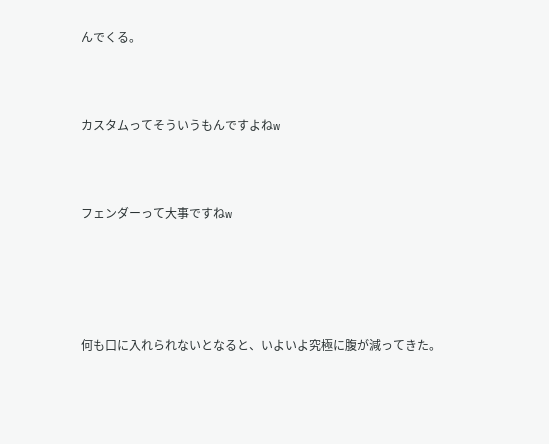んでくる。



カスタムってそういうもんですよねw



フェンダーって大事ですねw





何も口に入れられないとなると、いよいよ究極に腹が減ってきた。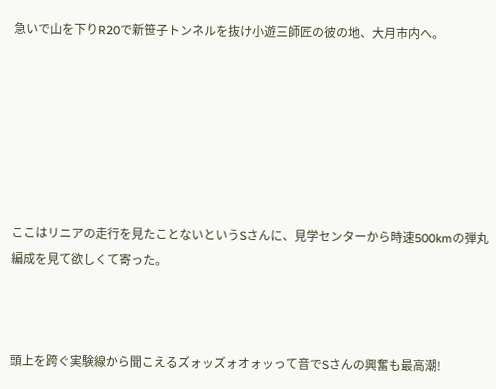急いで山を下りR20で新笹子トンネルを抜け小遊三師匠の彼の地、大月市内へ。







ここはリニアの走行を見たことないというSさんに、見学センターから時速500kmの弾丸編成を見て欲しくて寄った。



頭上を跨ぐ実験線から聞こえるズォッズォオォッって音でSさんの興奮も最高潮!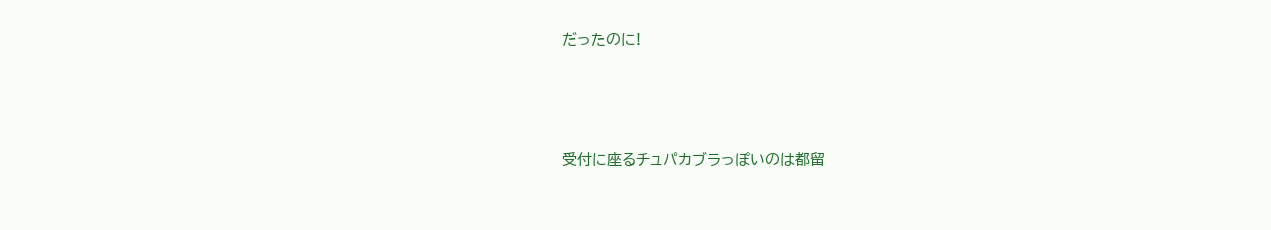だったのに!



受付に座るチュパカブラっぽいのは都留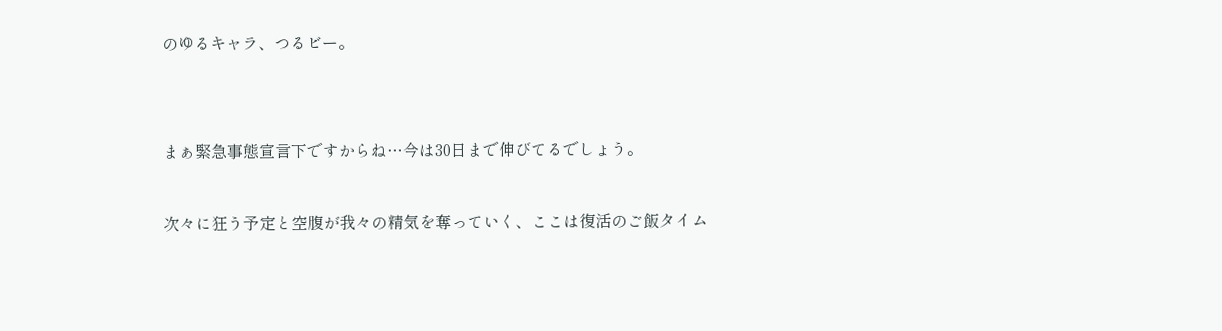のゆるキャラ、つるビー。





まぁ緊急事態宣言下ですからね…今は30日まで伸びてるでしょう。



次々に狂う予定と空腹が我々の精気を奪っていく、ここは復活のご飯タイム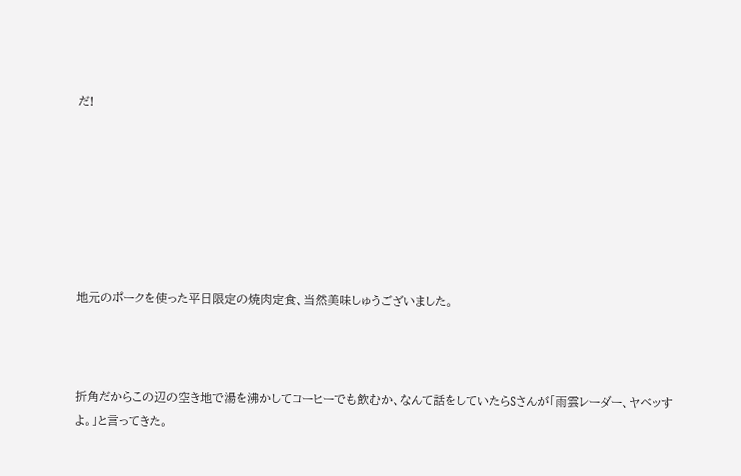だ!







地元のポークを使った平日限定の焼肉定食、当然美味しゅうございました。



折角だからこの辺の空き地で湯を沸かしてコーヒーでも飲むか、なんて話をしていたらSさんが「雨雲レーダー、ヤベッすよ。」と言ってきた。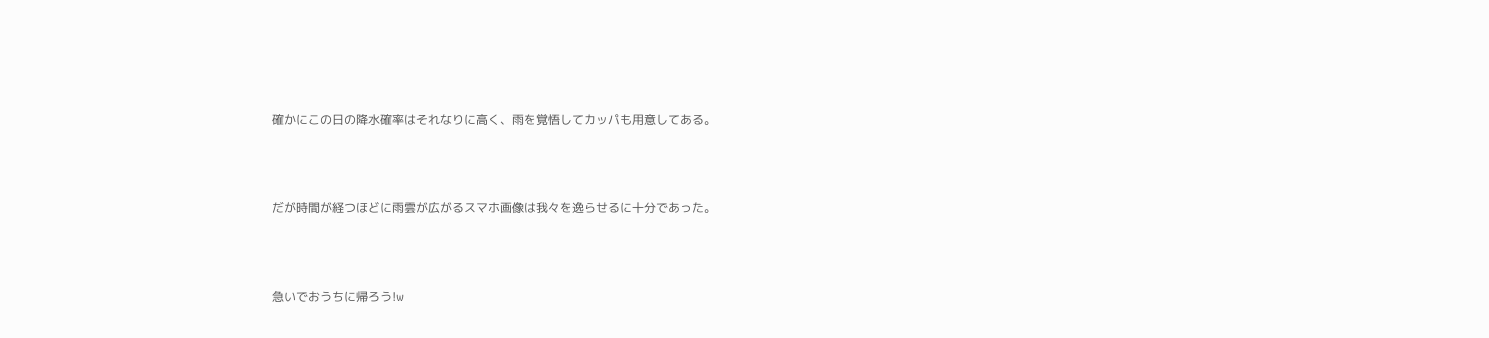確かにこの日の降水確率はそれなりに高く、雨を覚悟してカッパも用意してある。



だが時間が経つほどに雨雲が広がるスマホ画像は我々を逸らせるに十分であった。



急いでおうちに帰ろう!w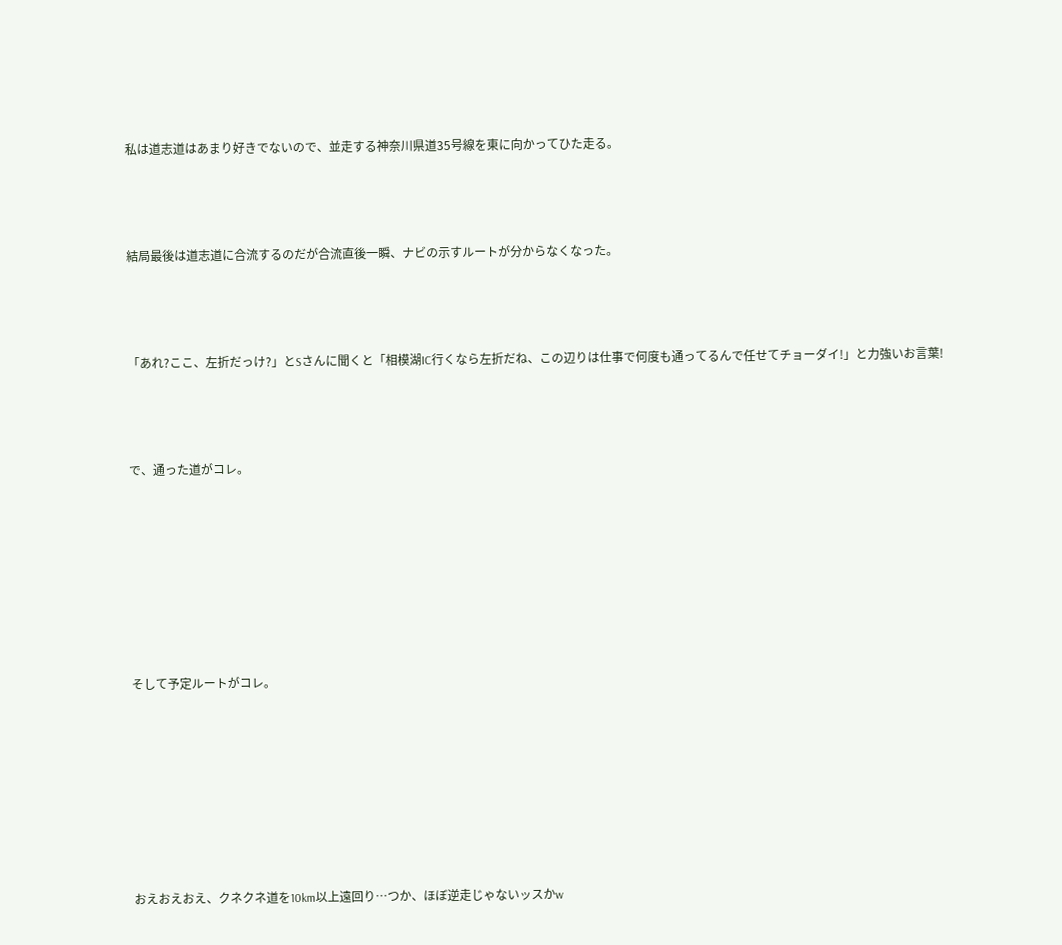私は道志道はあまり好きでないので、並走する神奈川県道35号線を東に向かってひた走る。



結局最後は道志道に合流するのだが合流直後一瞬、ナビの示すルートが分からなくなった。



「あれ?ここ、左折だっけ?」とSさんに聞くと「相模湖IC行くなら左折だね、この辺りは仕事で何度も通ってるんで任せてチョーダイ!」と力強いお言葉!



で、通った道がコレ。







そして予定ルートがコレ。







おえおえおえ、クネクネ道を10km以上遠回り…つか、ほぼ逆走じゃないッスかw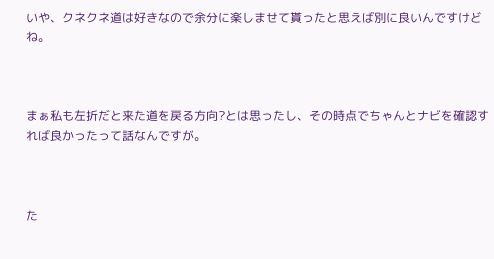いや、クネクネ道は好きなので余分に楽しませて貰ったと思えば別に良いんですけどね。



まぁ私も左折だと来た道を戻る方向?とは思ったし、その時点でちゃんとナビを確認すれば良かったって話なんですが。



た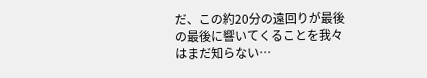だ、この約20分の遠回りが最後の最後に響いてくることを我々はまだ知らない…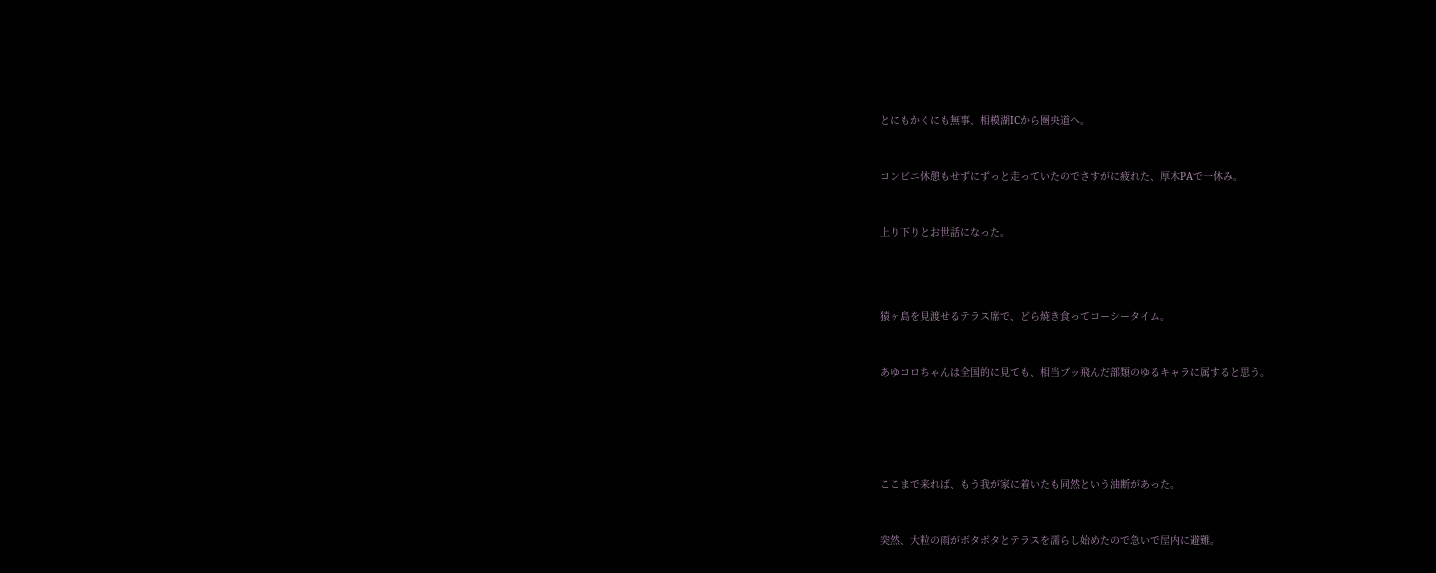とにもかくにも無事、相模湖ICから圏央道へ。



コンビニ休憩もせずにずっと走っていたのでさすがに疲れた、厚木PAで一休み。



上り下りとお世話になった。





猿ヶ島を見渡せるテラス席で、どら焼き食ってコーシータイム。



あゆコロちゃんは全国的に見ても、相当ブッ飛んだ部類のゆるキャラに属すると思う。







ここまで来れば、もう我が家に着いたも同然という油断があった。



突然、大粒の雨がボタボタとテラスを濡らし始めたので急いで屋内に避難。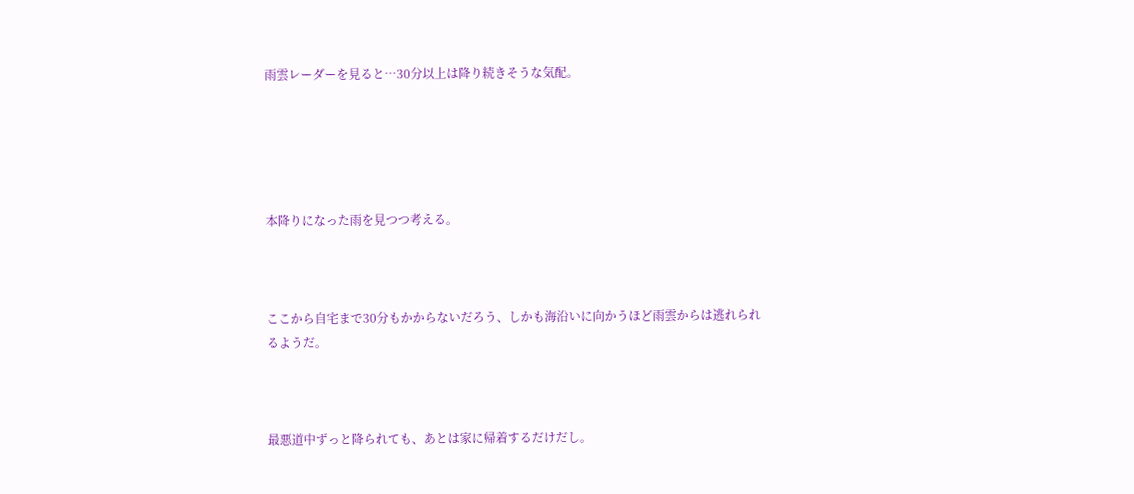雨雲レーダーを見ると…30分以上は降り続きそうな気配。





本降りになった雨を見つつ考える。



ここから自宅まで30分もかからないだろう、しかも海沿いに向かうほど雨雲からは逃れられるようだ。



最悪道中ずっと降られても、あとは家に帰着するだけだし。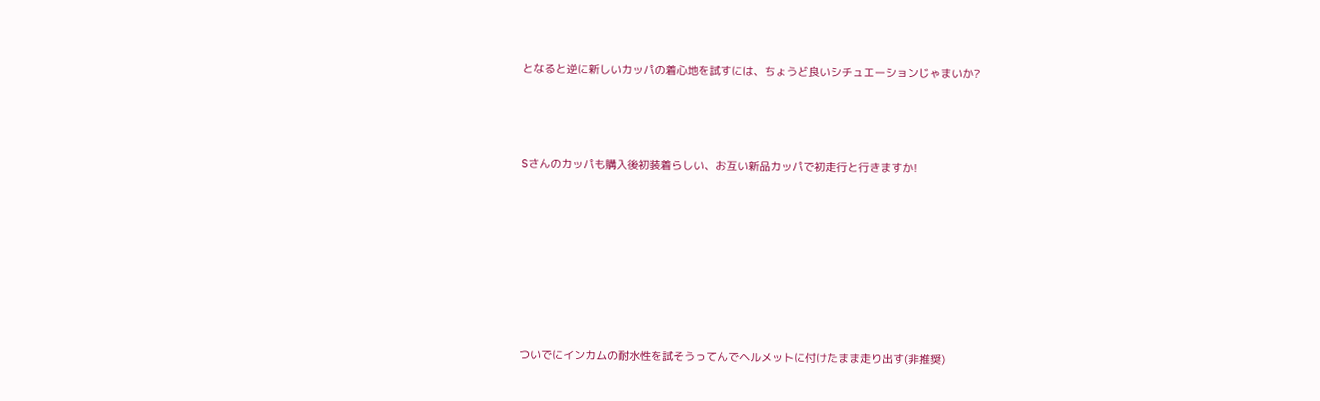となると逆に新しいカッパの着心地を試すには、ちょうど良いシチュエーションじゃまいか?



Sさんのカッパも購入後初装着らしい、お互い新品カッパで初走行と行きますか!







ついでにインカムの耐水性を試そうってんでヘルメットに付けたまま走り出す(非推奨)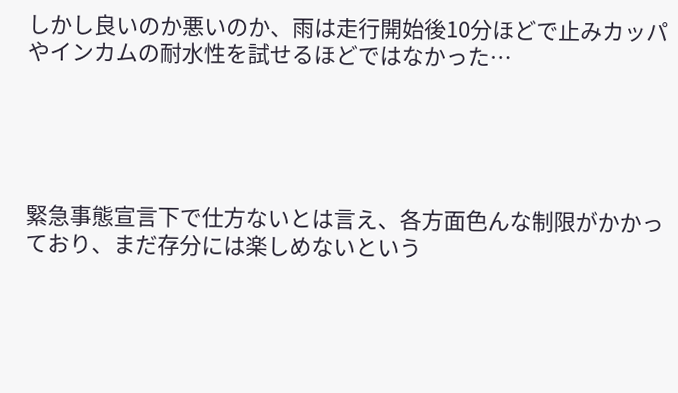しかし良いのか悪いのか、雨は走行開始後10分ほどで止みカッパやインカムの耐水性を試せるほどではなかった…





緊急事態宣言下で仕方ないとは言え、各方面色んな制限がかかっており、まだ存分には楽しめないという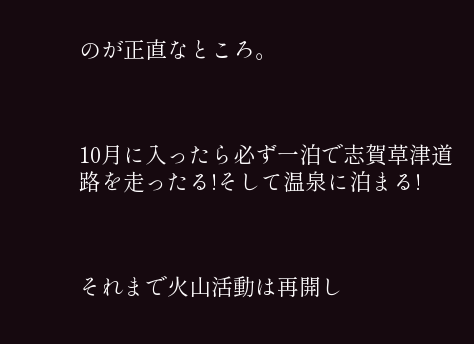のが正直なところ。



10月に入ったら必ず一泊で志賀草津道路を走ったる!そして温泉に泊まる!



それまで火山活動は再開し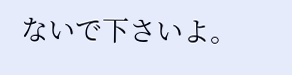ないで下さいよ。